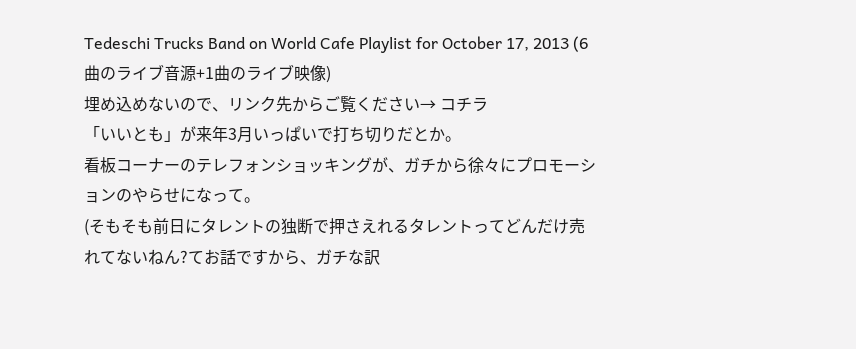Tedeschi Trucks Band on World Cafe Playlist for October 17, 2013 (6曲のライブ音源+1曲のライブ映像)
埋め込めないので、リンク先からご覧ください→ コチラ
「いいとも」が来年3月いっぱいで打ち切りだとか。
看板コーナーのテレフォンショッキングが、ガチから徐々にプロモーションのやらせになって。
(そもそも前日にタレントの独断で押さえれるタレントってどんだけ売れてないねん?てお話ですから、ガチな訳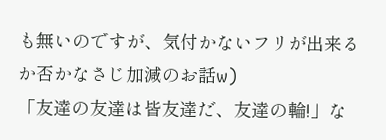も無いのですが、気付かないフリが出来るか否かなさじ加減のお話w)
「友達の友達は皆友達だ、友達の輪!」な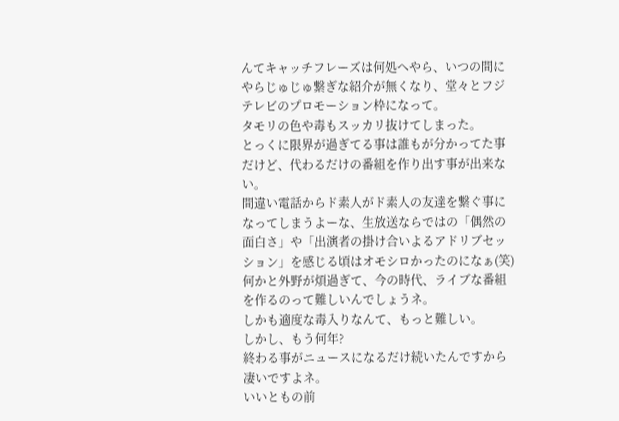んてキャッチフレーズは何処へやら、いつの間にやらじゅじゅ繋ぎな紹介が無くなり、堂々とフジテレビのプロモーション枠になって。
タモリの色や毒もスッカリ抜けてしまった。
とっくに限界が過ぎてる事は誰もが分かってた事だけど、代わるだけの番組を作り出す事が出来ない。
間違い電話からド素人がド素人の友達を繋ぐ事になってしまうよーな、生放送ならではの「偶然の面白さ」や「出演者の掛け合いよるアドリブセッション」を感じる頃はオモシロかったのになぁ(笑)
何かと外野が煩過ぎて、今の時代、ライブな番組を作るのって難しいんでしょうネ。
しかも適度な毒入りなんて、もっと難しい。
しかし、もう何年?
終わる事がニュースになるだけ続いたんですから凄いですよネ。
いいともの前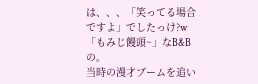は、、、「笑ってる場合ですよ」でしたっけ?w
「もみじ饅頭~」なB&Bの。
当時の漫才ブームを追い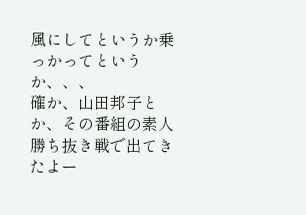風にしてというか乗っかってというか、、、
確か、山田邦子とか、その番組の素人勝ち抜き戦で出てきたよー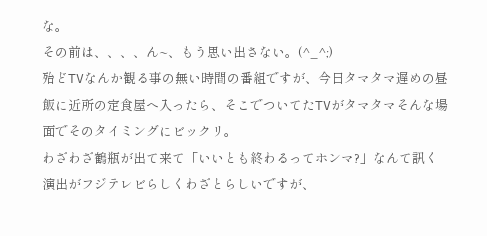な。
その前は、、、、ん~、もう思い出さない。(^_^;)
殆どTVなんか観る事の無い時間の番組ですが、今日タマタマ遅めの昼飯に近所の定食屋へ入ったら、そこでついてたTVがタマタマそんな場面でそのタイミングにビックリ。
わざわざ鶴瓶が出て来て「いいとも終わるってホンマ?」なんて訊く演出がフジテレビらしくわざとらしいですが、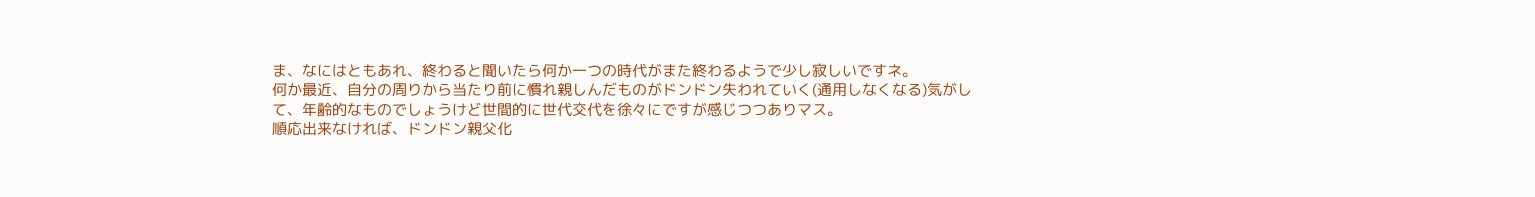ま、なにはともあれ、終わると聞いたら何か一つの時代がまた終わるようで少し寂しいですネ。
何か最近、自分の周りから当たり前に慣れ親しんだものがドンドン失われていく(通用しなくなる)気がして、年齢的なものでしょうけど世間的に世代交代を徐々にですが感じつつありマス。
順応出来なければ、ドンドン親父化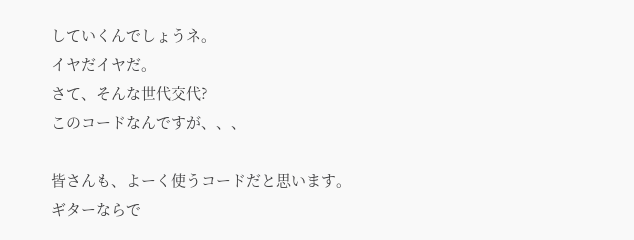していくんでしょうネ。
イヤだイヤだ。
さて、そんな世代交代?
このコードなんですが、、、

皆さんも、よーく使うコードだと思います。
ギターならで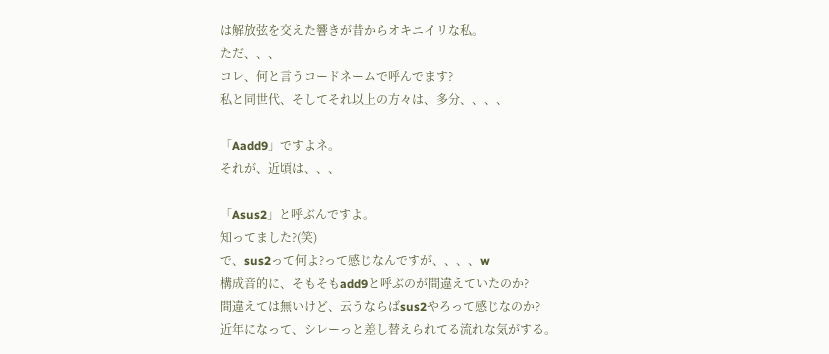は解放弦を交えた響きが昔からオキニイリな私。
ただ、、、
コレ、何と言うコードネームで呼んでます?
私と同世代、そしてそれ以上の方々は、多分、、、、

「Aadd9」ですよネ。
それが、近頃は、、、

「Asus2」と呼ぶんですよ。
知ってました?(笑)
で、sus2って何よ?って感じなんですが、、、、w
構成音的に、そもそもadd9と呼ぶのが間違えていたのか?
間違えては無いけど、云うならばsus2やろって感じなのか?
近年になって、シレーっと差し替えられてる流れな気がする。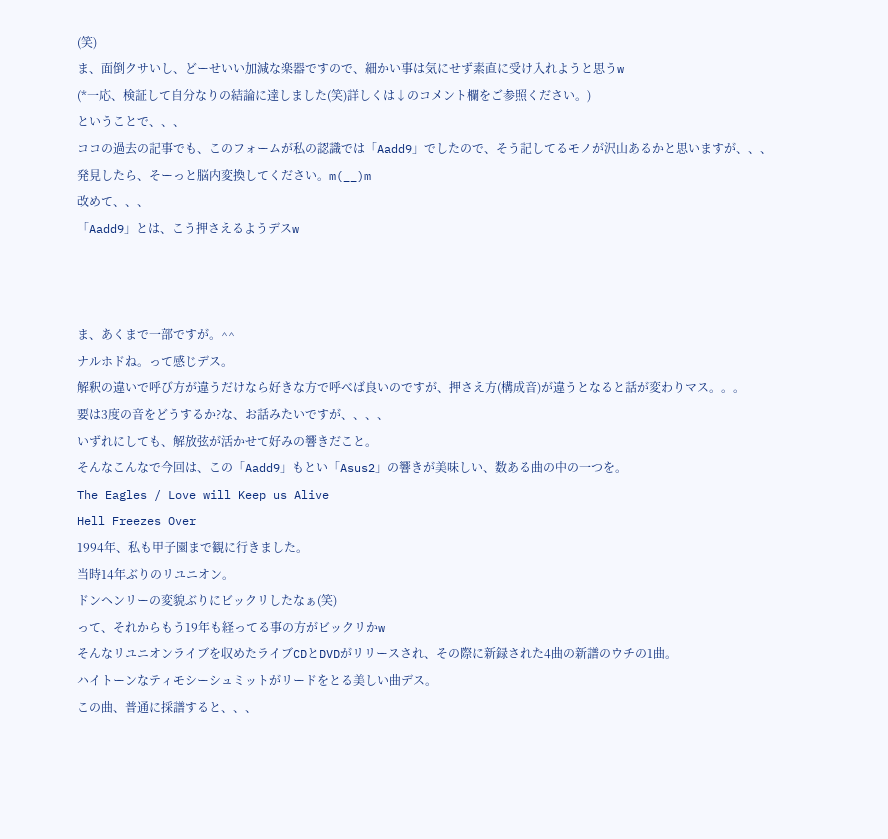(笑)
ま、面倒クサいし、どーせいい加減な楽器ですので、細かい事は気にせず素直に受け入れようと思うw
(*一応、検証して自分なりの結論に達しました(笑)詳しくは↓のコメント欄をご参照ください。)
ということで、、、
ココの過去の記事でも、このフォームが私の認識では「Aadd9」でしたので、そう記してるモノが沢山あるかと思いますが、、、
発見したら、そーっと脳内変換してください。m(__)m
改めて、、、
「Aadd9」とは、こう押さえるようデスw



ま、あくまで一部ですが。^^
ナルホドね。って感じデス。
解釈の違いで呼び方が違うだけなら好きな方で呼べば良いのですが、押さえ方(構成音)が違うとなると話が変わりマス。。。
要は3度の音をどうするか?な、お話みたいですが、、、、
いずれにしても、解放弦が活かせて好みの響きだこと。
そんなこんなで今回は、この「Aadd9」もとい「Asus2」の響きが美味しい、数ある曲の中の一つを。
The Eagles / Love will Keep us Alive
Hell Freezes Over
1994年、私も甲子園まで観に行きました。
当時14年ぶりのリユニオン。
ドンヘンリーの変貌ぶりにビックリしたなぁ(笑)
って、それからもう19年も経ってる事の方がビックリかw
そんなリユニオンライブを収めたライブCDとDVDがリリースされ、その際に新録された4曲の新譜のウチの1曲。
ハイトーンなティモシーシュミットがリードをとる美しい曲デス。
この曲、普通に採譜すると、、、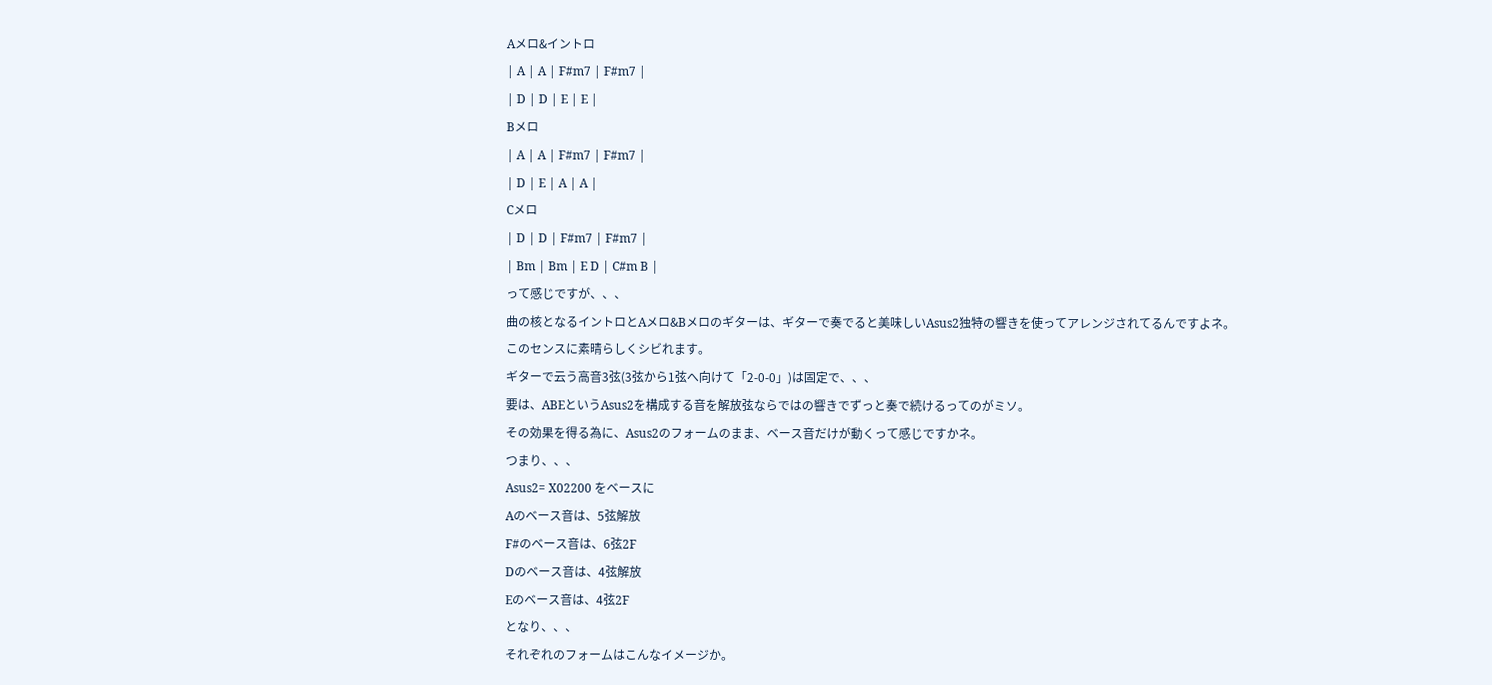Aメロ&イントロ
| A | A | F#m7 | F#m7 |
| D | D | E | E |
Bメロ
| A | A | F#m7 | F#m7 |
| D | E | A | A |
Cメロ
| D | D | F#m7 | F#m7 |
| Bm | Bm | E D | C#m B |
って感じですが、、、
曲の核となるイントロとAメロ&Bメロのギターは、ギターで奏でると美味しいAsus2独特の響きを使ってアレンジされてるんですよネ。
このセンスに素晴らしくシビれます。
ギターで云う高音3弦(3弦から1弦へ向けて「2-0-0」)は固定で、、、
要は、ABEというAsus2を構成する音を解放弦ならではの響きでずっと奏で続けるってのがミソ。
その効果を得る為に、Asus2のフォームのまま、ベース音だけが動くって感じですかネ。
つまり、、、
Asus2= X02200 をベースに
Aのベース音は、5弦解放
F#のベース音は、6弦2F
Dのベース音は、4弦解放
Eのベース音は、4弦2F
となり、、、
それぞれのフォームはこんなイメージか。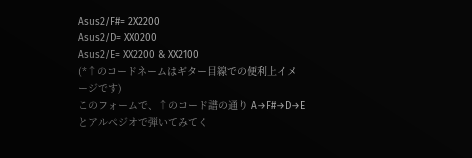Asus2/F#= 2X2200
Asus2/D= XX0200
Asus2/E= XX2200 & XX2100
(*↑のコードネームはギター目線での便利上イメージです)
このフォームで、↑のコード譜の通り A→F#→D→E とアルペジオで弾いてみてく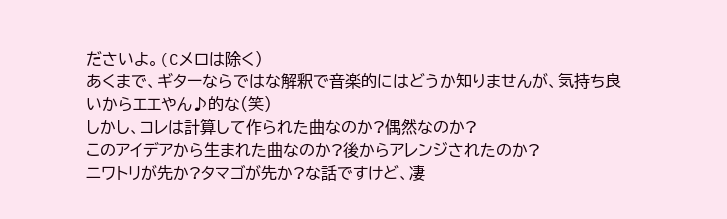ださいよ。(Cメロは除く)
あくまで、ギターならではな解釈で音楽的にはどうか知りませんが、気持ち良いからエエやん♪的な(笑)
しかし、コレは計算して作られた曲なのか?偶然なのか?
このアイデアから生まれた曲なのか?後からアレンジされたのか?
ニワトリが先か?タマゴが先か?な話ですけど、凄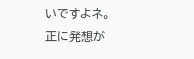いですよネ。
正に発想が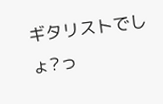ギタリストでしょ?っ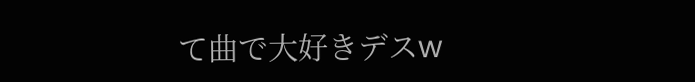て曲で大好きデスw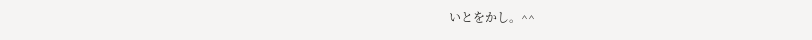いとをかし。^^